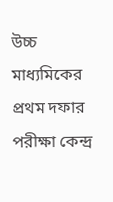উচ্চ মাধ্যমিকের প্রথম দফার পরীক্ষা কেন্দ্র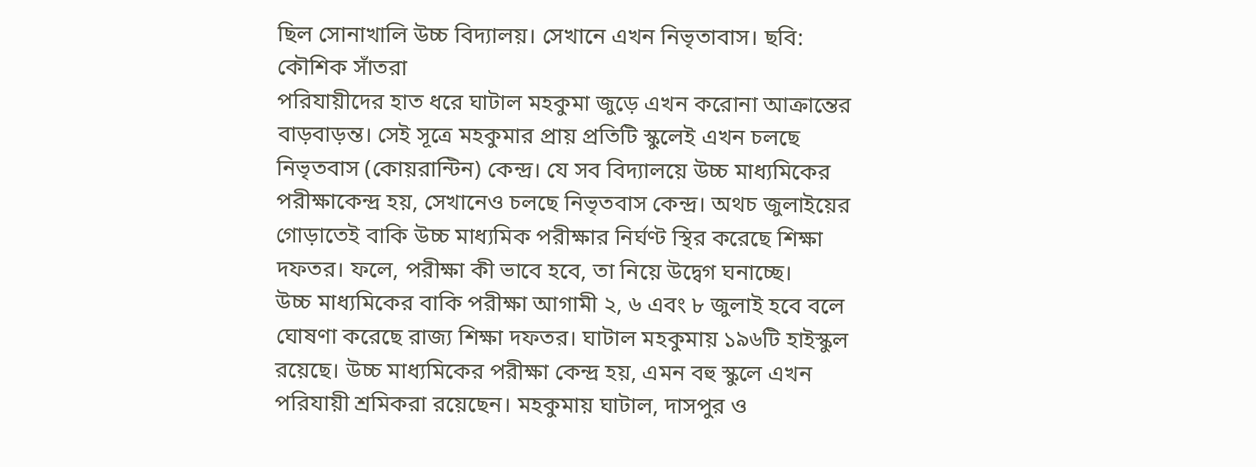ছিল সোনাখালি উচ্চ বিদ্যালয়। সেখানে এখন নিভৃতাবাস। ছবি: কৌশিক সাঁতরা
পরিযায়ীদের হাত ধরে ঘাটাল মহকুমা জুড়ে এখন করোনা আক্রান্তের বাড়বাড়ন্ত। সেই সূত্রে মহকুমার প্রায় প্রতিটি স্কুলেই এখন চলছে নিভৃতবাস (কোয়রান্টিন) কেন্দ্র। যে সব বিদ্যালয়ে উচ্চ মাধ্যমিকের পরীক্ষাকেন্দ্র হয়, সেখানেও চলছে নিভৃতবাস কেন্দ্র। অথচ জুলাইয়ের গোড়াতেই বাকি উচ্চ মাধ্যমিক পরীক্ষার নির্ঘণ্ট স্থির করেছে শিক্ষা দফতর। ফলে, পরীক্ষা কী ভাবে হবে, তা নিয়ে উদ্বেগ ঘনাচ্ছে।
উচ্চ মাধ্যমিকের বাকি পরীক্ষা আগামী ২, ৬ এবং ৮ জুলাই হবে বলে ঘোষণা করেছে রাজ্য শিক্ষা দফতর। ঘাটাল মহকুমায় ১৯৬টি হাইস্কুল রয়েছে। উচ্চ মাধ্যমিকের পরীক্ষা কেন্দ্র হয়, এমন বহু স্কুলে এখন পরিযায়ী শ্রমিকরা রয়েছেন। মহকুমায় ঘাটাল, দাসপুর ও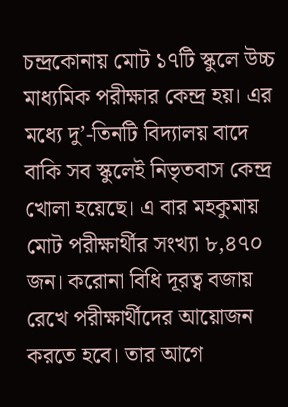চন্দ্রকোনায় মোট ১৭টি স্কুলে উচ্চ মাধ্যমিক পরীক্ষার কেন্দ্র হয়। এর মধ্যে দু’-তিনটি বিদ্যালয় বাদে বাকি সব স্কুলেই নিভৃতবাস কেন্দ্র খোলা হয়েছে। এ বার মহকুমায় মোট পরীক্ষার্থীর সংখ্যা ৮,৪৭০ জন। করোনা বিধি দূরত্ব বজায় রেখে পরীক্ষার্থীদের আয়োজন করতে হবে। তার আগে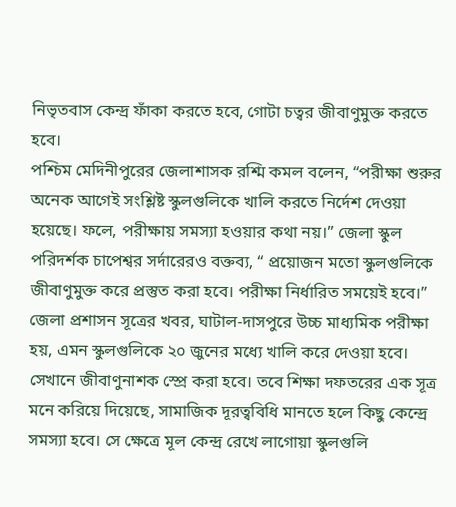নিভৃতবাস কেন্দ্র ফাঁকা করতে হবে, গোটা চত্বর জীবাণুমুক্ত করতে হবে।
পশ্চিম মেদিনীপুরের জেলাশাসক রশ্মি কমল বলেন, “পরীক্ষা শুরুর অনেক আগেই সংশ্লিষ্ট স্কুলগুলিকে খালি করতে নির্দেশ দেওয়া হয়েছে। ফলে, পরীক্ষায় সমস্যা হওয়ার কথা নয়।” জেলা স্কুল পরিদর্শক চাপেশ্বর সর্দারেরও বক্তব্য, “ প্রয়োজন মতো স্কুলগুলিকে জীবাণুমুক্ত করে প্রস্তুত করা হবে। পরীক্ষা নির্ধারিত সময়েই হবে।” জেলা প্রশাসন সূত্রের খবর, ঘাটাল-দাসপুরে উচ্চ মাধ্যমিক পরীক্ষা হয়, এমন স্কুলগুলিকে ২০ জুনের মধ্যে খালি করে দেওয়া হবে। সেখানে জীবাণুনাশক স্প্রে করা হবে। তবে শিক্ষা দফতরের এক সূত্র মনে করিয়ে দিয়েছে, সামাজিক দূরত্ববিধি মানতে হলে কিছু কেন্দ্রে সমস্যা হবে। সে ক্ষেত্রে মূল কেন্দ্র রেখে লাগোয়া স্কুলগুলি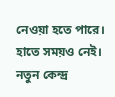নেওয়া হতে পারে। হাতে সময়ও নেই। নতুন কেন্দ্র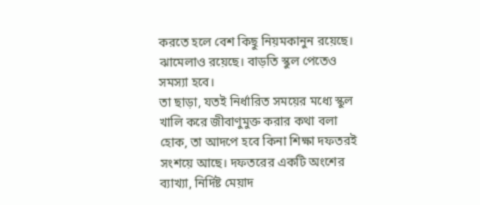করতে হলে বেশ কিছু নিয়মকানুন রয়েছে। ঝামেলাও রয়েছে। বাড়তি স্কুল পেতেও সমস্যা হবে।
তা ছাড়া, যতই নির্ধারিত সময়ের মধ্যে স্কুল খালি করে জীবাণুমুক্ত করার কথা বলা হোক, তা আদপে হবে কিনা শিক্ষা দফতরই সংশয়ে আছে। দফতরের একটি অংশের ব্যাখ্যা, নির্দিষ্ট মেয়াদ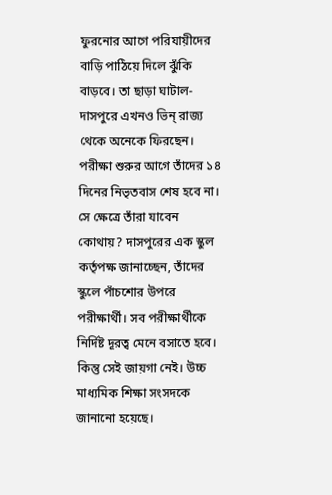ফুরনোর আগে পরিযায়ীদের বাড়ি পাঠিয়ে দিলে ঝুঁকি বাড়বে। তা ছাড়া ঘাটাল-দাসপুরে এখনও ভিন্ রাজ্য থেকে অনেকে ফিরছেন। পরীক্ষা শুরুর আগে তাঁদের ১৪ দিনের নিভৃতবাস শেষ হবে না। সে ক্ষেত্রে তাঁরা যাবেন কোথায়? দাসপুরের এক স্কুল কর্তৃপক্ষ জানাচ্ছেন, তাঁদের স্কুলে পাঁচশোর উপরে পরীক্ষার্থী। সব পরীক্ষার্থীকে নির্দিষ্ট দূরত্ব মেনে বসাতে হবে। কিন্তু সেই জায়গা নেই। উচ্চ মাধ্যমিক শিক্ষা সংসদকে জানানো হয়েছে।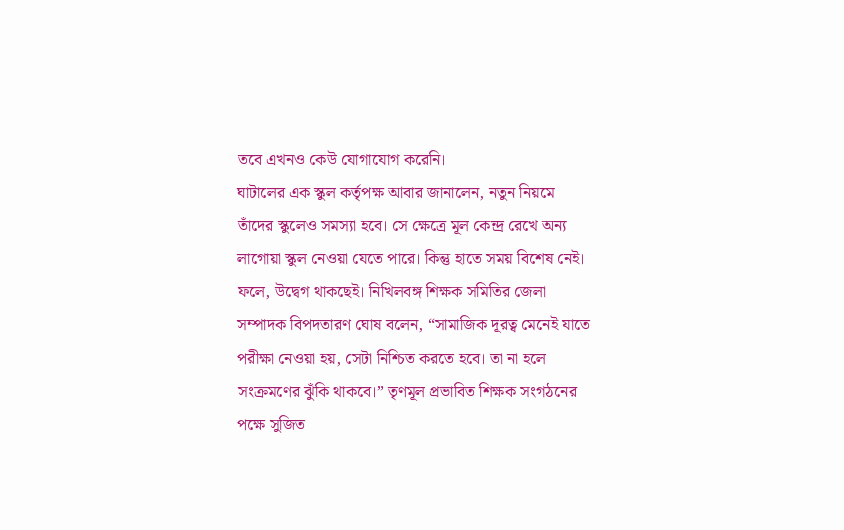তবে এখনও কেউ যোগাযোগ করেনি।
ঘাটালের এক স্কুল কর্তৃপক্ষ আবার জানালেন, নতুন নিয়মে তাঁদের স্কুলেও সমস্যা হবে। সে ক্ষেত্রে মূল কেন্দ্র রেখে অন্য লাগোয়া স্কুল নেওয়া যেতে পারে। কিন্তু হাতে সময় বিশেষ নেই। ফলে, উদ্বেগ থাকছেই। নিখিলবঙ্গ শিক্ষক সমিতির জেলা সম্পাদক বিপদতারণ ঘোষ বলেন, “সামাজিক দূরত্ব মেনেই যাতে পরীক্ষা নেওয়া হয়, সেটা নিশ্চিত করতে হবে। তা না হলে সংক্রমণের ঝুঁকি থাকবে।” তৃণমূল প্রভাবিত শিক্ষক সংগঠনের পক্ষে সুজিত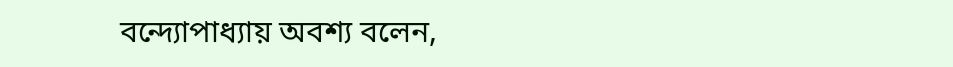বন্দ্যোপাধ্যায় অবশ্য বলেন,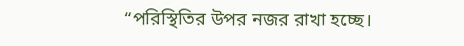“পরিস্থিতির উপর নজর রাখা হচ্ছে।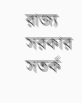রাজ্য সরকার সতর্ক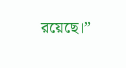রয়েছে।”